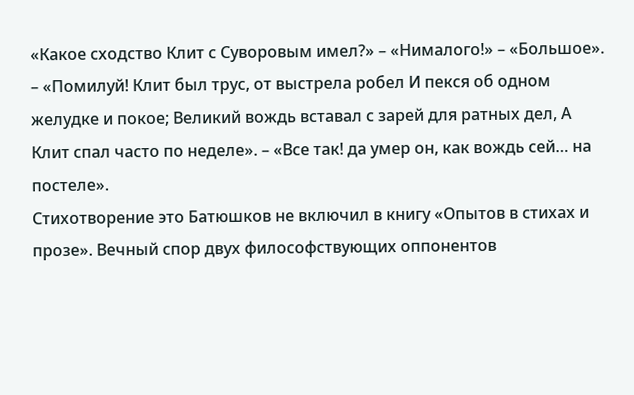«Какое сходство Клит с Суворовым имел?» – «Нималого!» – «Большое». – «Помилуй! Клит был трус, от выстрела робел И пекся об одном желудке и покое; Великий вождь вставал с зарей для ратных дел, А Клит спал часто по неделе». – «Все так! да умер он, как вождь сей… на постеле».
Стихотворение это Батюшков не включил в книгу «Опытов в стихах и прозе». Вечный спор двух философствующих оппонентов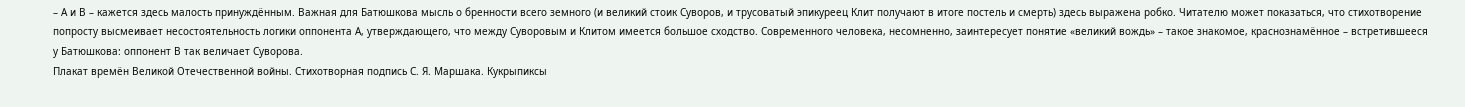– А и В – кажется здесь малость принуждённым. Важная для Батюшкова мысль о бренности всего земного (и великий стоик Суворов, и трусоватый эпикуреец Клит получают в итоге постель и смерть) здесь выражена робко. Читателю может показаться, что стихотворение попросту высмеивает несостоятельность логики оппонента А, утверждающего, что между Суворовым и Клитом имеется большое сходство. Современного человека, несомненно, заинтересует понятие «великий вождь» – такое знакомое, краснознамённое – встретившееся у Батюшкова: оппонент В так величает Суворова.
Плакат времён Великой Отечественной войны. Стихотворная подпись С. Я. Маршака. Кукрыпиксы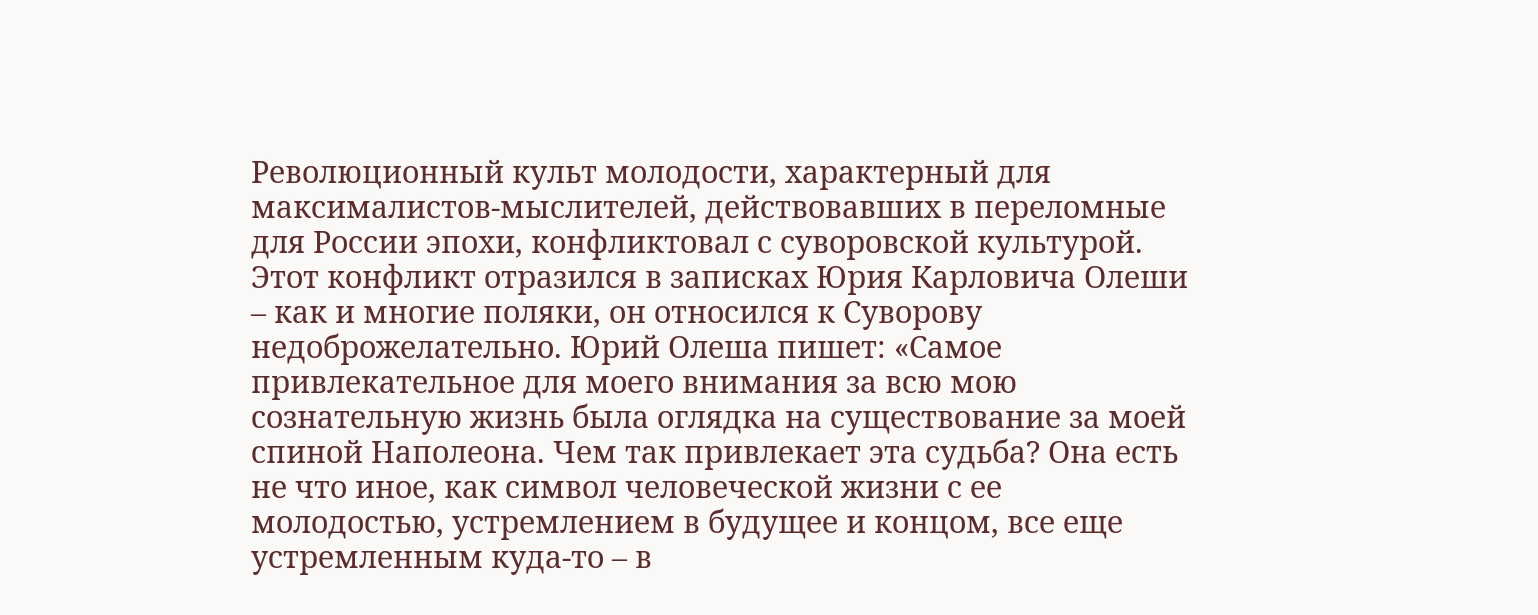Революционный культ молодости, характерный для максималистов-мыслителей, действовавших в переломные для России эпохи, конфликтовал с суворовской культурой. Этот конфликт отразился в записках Юрия Карловича Олеши – как и многие поляки, он относился к Суворову недоброжелательно. Юрий Олеша пишет: «Самое привлекательное для моего внимания за всю мою сознательную жизнь была оглядка на существование за моей спиной Наполеона. Чем так привлекает эта судьба? Она есть не что иное, как символ человеческой жизни с ее молодостью, устремлением в будущее и концом, все еще устремленным куда-то – в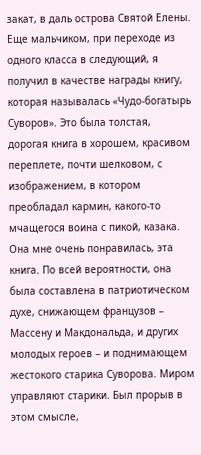закат, в даль острова Святой Елены. Еще мальчиком, при переходе из одного класса в следующий, я получил в качестве награды книгу, которая называлась «Чудо-богатырь Суворов». Это была толстая, дорогая книга в хорошем, красивом переплете, почти шелковом, с изображением, в котором преобладал кармин, какого-то мчащегося воина с пикой, казака. Она мне очень понравилась, эта книга. По всей вероятности, она была составлена в патриотическом духе, снижающем французов – Массену и Макдональда, и других молодых героев – и поднимающем жестокого старика Суворова. Миром управляют старики. Был прорыв в этом смысле,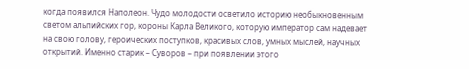когда появился Наполеон. Чудо молодости осветило историю необыкновенным светом альпийских гор, короны Карла Великого, которую император сам надевает на свою голову, героических поступков, красивых слов, умных мыслей, научных открытий. Именно старик – Суворов – при появлении этого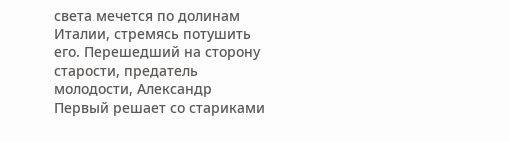света мечется по долинам Италии, стремясь потушить его. Перешедший на сторону старости, предатель молодости, Александр Первый решает со стариками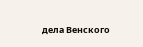дела Венского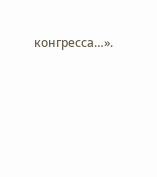конгресса…».